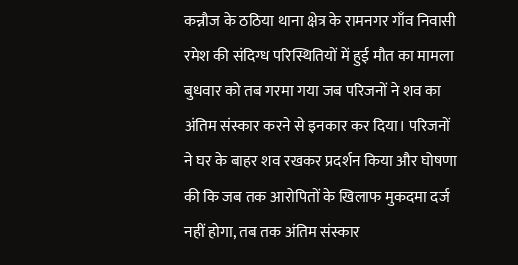कन्नौज के ठठिया थाना क्षेत्र के रामनगर गाँव निवासी रमेश की संदिग्ध परिस्थितियों में हुई मौत का मामला बुधवार को तब गरमा गया जब परिजनों ने शव का अंतिम संस्कार करने से इनकार कर दिया। परिजनों ने घर के बाहर शव रखकर प्रदर्शन किया और घोषणा की कि जब तक आरोपितों के खिलाफ मुकदमा दर्ज नहीं होगा, तब तक अंतिम संस्कार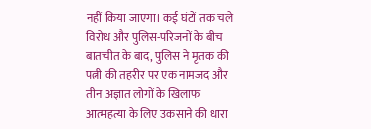नहीं किया जाएगा। कई घंटों तक चले विरोध और पुलिस-परिजनों के बीच बातचीत के बाद, पुलिस ने मृतक की पत्नी की तहरीर पर एक नामजद और तीन अज्ञात लोगों के खिलाफ आत्महत्या के लिए उकसाने की धारा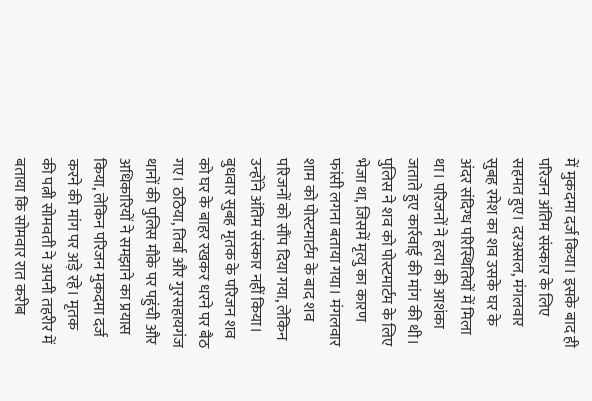में मुकदमा दर्ज किया। इसके बाद ही परिजन अंतिम संस्कार के लिए सहमत हुए। दरअसल, मंगलवार सुबह रमेश का शव उसके घर के अंदर संदिग्ध परिस्थितियों में मिला था। परिजनों ने हत्या की आशंका जताते हुए कार्रवाई की मांग की थी। पुलिस ने शव को पोस्टमार्टम के लिए भेजा था, जिसमें मृत्यु का कारण फांसी लगना बताया गया। मंगलवार शाम को पोस्टमार्टम के बाद शव परिजनों को सौंप दिया गया, लेकिन उन्होंने अंतिम संस्कार नहीं किया। बुधवार सुबह मृतक के परिजन शव को घर के बाहर रखकर धरने पर बैठ गए। ठठिया, तिर्वा और गुरसहायगंज थानों की पुलिस मौके पर पहुंची और अधिकारियों ने समझाने का प्रयास किया, लेकिन परिजन मुकदमा दर्ज करने की मांग पर अड़े रहे। मृतक की पत्नी सोमवती ने अपनी तहरीर में बताया कि सोमवार रात करीब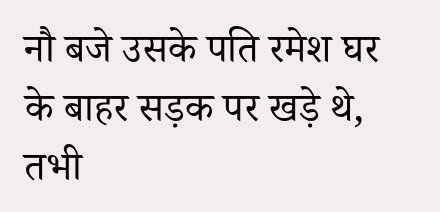नौ बजे उसके पति रमेश घर के बाहर सड़क पर खड़े थे, तभी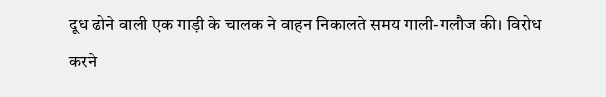दूध ढोने वाली एक गाड़ी के चालक ने वाहन निकालते समय गाली-गलौज की। विरोध करने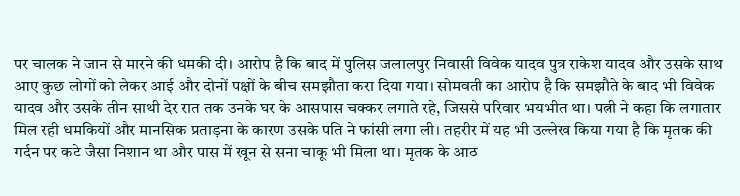पर चालक ने जान से मारने की धमकी दी। आरोप है कि बाद में पुलिस जलालपुर निवासी विवेक यादव पुत्र राकेश यादव और उसके साथ आए कुछ लोगों को लेकर आई और दोनों पक्षों के बीच समझौता करा दिया गया। सोमवती का आरोप है कि समझौते के बाद भी विवेक यादव और उसके तीन साथी देर रात तक उनके घर के आसपास चक्कर लगाते रहे, जिससे परिवार भयभीत था। पत्नी ने कहा कि लगातार मिल रही धमकियों और मानसिक प्रताड़ना के कारण उसके पति ने फांसी लगा ली। तहरीर में यह भी उल्लेख किया गया है कि मृतक की गर्दन पर कटे जैसा निशान था और पास में खून से सना चाकू भी मिला था। मृतक के आठ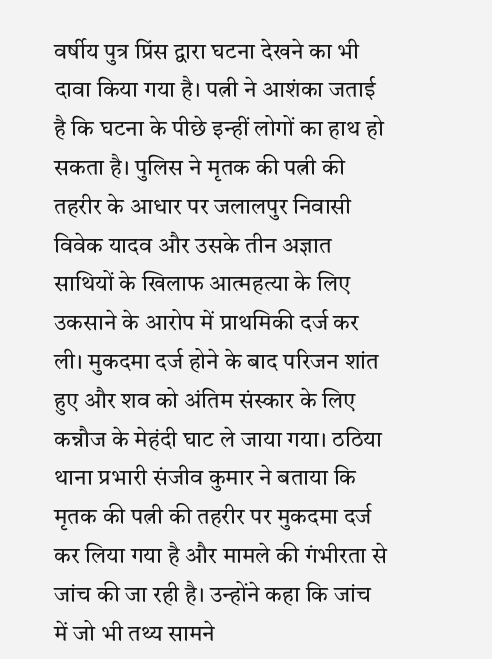वर्षीय पुत्र प्रिंस द्वारा घटना देखने का भी दावा किया गया है। पत्नी ने आशंका जताई है कि घटना के पीछे इन्हीं लोगों का हाथ हो सकता है। पुलिस ने मृतक की पत्नी की तहरीर के आधार पर जलालपुर निवासी विवेक यादव और उसके तीन अज्ञात साथियों के खिलाफ आत्महत्या के लिए उकसाने के आरोप में प्राथमिकी दर्ज कर ली। मुकदमा दर्ज होने के बाद परिजन शांत हुए और शव को अंतिम संस्कार के लिए कन्नौज के मेहंदी घाट ले जाया गया। ठठिया थाना प्रभारी संजीव कुमार ने बताया कि मृतक की पत्नी की तहरीर पर मुकदमा दर्ज कर लिया गया है और मामले की गंभीरता से जांच की जा रही है। उन्होंने कहा कि जांच में जो भी तथ्य सामने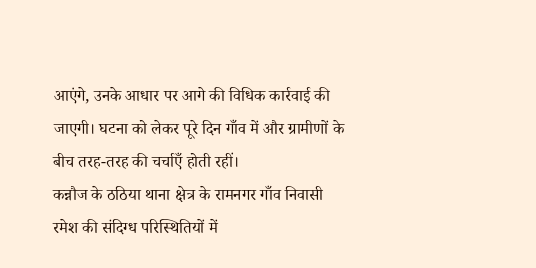आएंगे, उनके आधार पर आगे की विधिक कार्रवाई की जाएगी। घटना को लेकर पूरे दिन गाँव में और ग्रामीणों के बीच तरह-तरह की चर्चाएँ होती रहीं।
कन्नौज के ठठिया थाना क्षेत्र के रामनगर गाँव निवासी रमेश की संदिग्ध परिस्थितियों में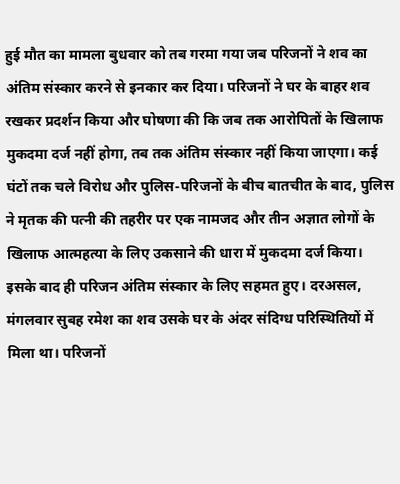हुई मौत का मामला बुधवार को तब गरमा गया जब परिजनों ने शव का अंतिम संस्कार करने से इनकार कर दिया। परिजनों ने घर के बाहर शव रखकर प्रदर्शन किया और घोषणा की कि जब तक आरोपितों के खिलाफ मुकदमा दर्ज नहीं होगा, तब तक अंतिम संस्कार नहीं किया जाएगा। कई घंटों तक चले विरोध और पुलिस-परिजनों के बीच बातचीत के बाद, पुलिस ने मृतक की पत्नी की तहरीर पर एक नामजद और तीन अज्ञात लोगों के खिलाफ आत्महत्या के लिए उकसाने की धारा में मुकदमा दर्ज किया। इसके बाद ही परिजन अंतिम संस्कार के लिए सहमत हुए। दरअसल, मंगलवार सुबह रमेश का शव उसके घर के अंदर संदिग्ध परिस्थितियों में मिला था। परिजनों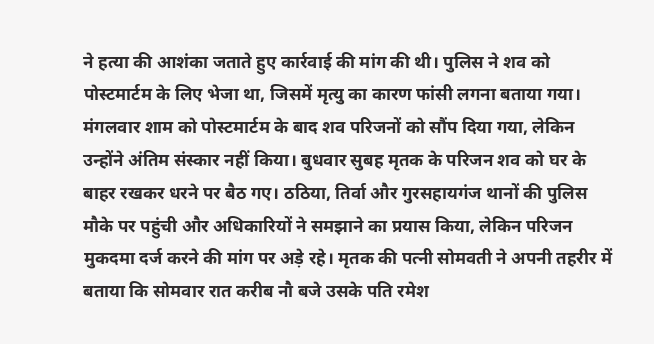ने हत्या की आशंका जताते हुए कार्रवाई की मांग की थी। पुलिस ने शव को पोस्टमार्टम के लिए भेजा था, जिसमें मृत्यु का कारण फांसी लगना बताया गया। मंगलवार शाम को पोस्टमार्टम के बाद शव परिजनों को सौंप दिया गया, लेकिन उन्होंने अंतिम संस्कार नहीं किया। बुधवार सुबह मृतक के परिजन शव को घर के बाहर रखकर धरने पर बैठ गए। ठठिया, तिर्वा और गुरसहायगंज थानों की पुलिस मौके पर पहुंची और अधिकारियों ने समझाने का प्रयास किया, लेकिन परिजन मुकदमा दर्ज करने की मांग पर अड़े रहे। मृतक की पत्नी सोमवती ने अपनी तहरीर में बताया कि सोमवार रात करीब नौ बजे उसके पति रमेश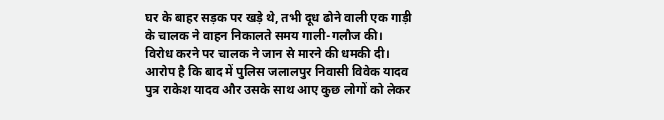घर के बाहर सड़क पर खड़े थे, तभी दूध ढोने वाली एक गाड़ी के चालक ने वाहन निकालते समय गाली-गलौज की। विरोध करने पर चालक ने जान से मारने की धमकी दी। आरोप है कि बाद में पुलिस जलालपुर निवासी विवेक यादव पुत्र राकेश यादव और उसके साथ आए कुछ लोगों को लेकर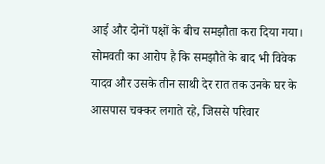आई और दोनों पक्षों के बीच समझौता करा दिया गया। सोमवती का आरोप है कि समझौते के बाद भी विवेक यादव और उसके तीन साथी देर रात तक उनके घर के आसपास चक्कर लगाते रहे, जिससे परिवार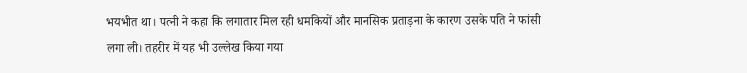भयभीत था। पत्नी ने कहा कि लगातार मिल रही धमकियों और मानसिक प्रताड़ना के कारण उसके पति ने फांसी लगा ली। तहरीर में यह भी उल्लेख किया गया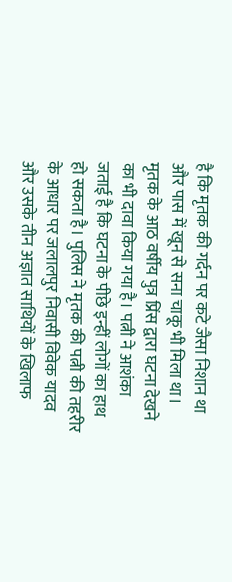है कि मृतक की गर्दन पर कटे जैसा निशान था और पास में खून से सना चाकू भी मिला था। मृतक के आठ वर्षीय पुत्र प्रिंस द्वारा घटना देखने का भी दावा किया गया है। पत्नी ने आशंका जताई है कि घटना के पीछे इन्हीं लोगों का हाथ हो सकता है। पुलिस ने मृतक की पत्नी की तहरीर के आधार पर जलालपुर निवासी विवेक यादव और उसके तीन अज्ञात साथियों के खिलाफ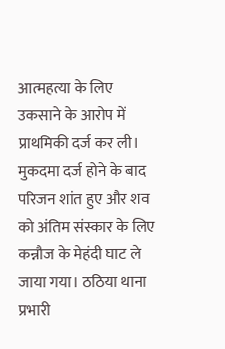आत्महत्या के लिए उकसाने के आरोप में प्राथमिकी दर्ज कर ली। मुकदमा दर्ज होने के बाद परिजन शांत हुए और शव को अंतिम संस्कार के लिए कन्नौज के मेहंदी घाट ले जाया गया। ठठिया थाना प्रभारी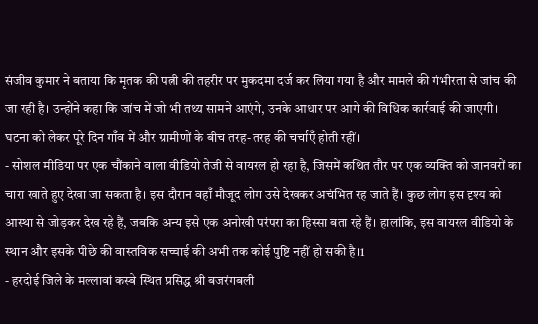संजीव कुमार ने बताया कि मृतक की पत्नी की तहरीर पर मुकदमा दर्ज कर लिया गया है और मामले की गंभीरता से जांच की जा रही है। उन्होंने कहा कि जांच में जो भी तथ्य सामने आएंगे, उनके आधार पर आगे की विधिक कार्रवाई की जाएगी। घटना को लेकर पूरे दिन गाँव में और ग्रामीणों के बीच तरह-तरह की चर्चाएँ होती रहीं।
- सोशल मीडिया पर एक चौंकाने वाला वीडियो तेजी से वायरल हो रहा है, जिसमें कथित तौर पर एक व्यक्ति को जानवरों का चारा खाते हुए देखा जा सकता है। इस दौरान वहाँ मौजूद लोग उसे देखकर अचंभित रह जाते हैं। कुछ लोग इस दृश्य को आस्था से जोड़कर देख रहे हैं, जबकि अन्य इसे एक अनोखी परंपरा का हिस्सा बता रहे हैं। हालांकि, इस वायरल वीडियो के स्थान और इसके पीछे की वास्तविक सच्चाई की अभी तक कोई पुष्टि नहीं हो सकी है।1
- हरदोई जिले के मल्लावां कस्बे स्थित प्रसिद्ध श्री बजरंगबली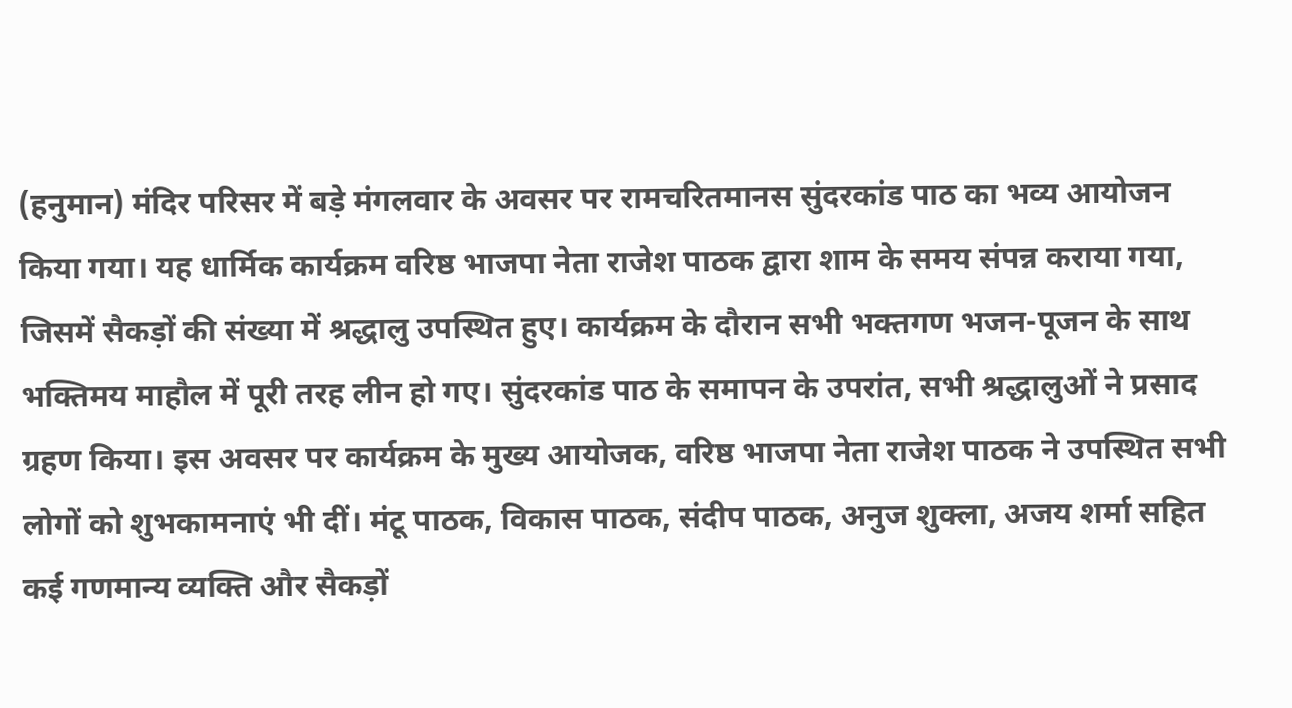(हनुमान) मंदिर परिसर में बड़े मंगलवार के अवसर पर रामचरितमानस सुंदरकांड पाठ का भव्य आयोजन किया गया। यह धार्मिक कार्यक्रम वरिष्ठ भाजपा नेता राजेश पाठक द्वारा शाम के समय संपन्न कराया गया, जिसमें सैकड़ों की संख्या में श्रद्धालु उपस्थित हुए। कार्यक्रम के दौरान सभी भक्तगण भजन-पूजन के साथ भक्तिमय माहौल में पूरी तरह लीन हो गए। सुंदरकांड पाठ के समापन के उपरांत, सभी श्रद्धालुओं ने प्रसाद ग्रहण किया। इस अवसर पर कार्यक्रम के मुख्य आयोजक, वरिष्ठ भाजपा नेता राजेश पाठक ने उपस्थित सभी लोगों को शुभकामनाएं भी दीं। मंटू पाठक, विकास पाठक, संदीप पाठक, अनुज शुक्ला, अजय शर्मा सहित कई गणमान्य व्यक्ति और सैकड़ों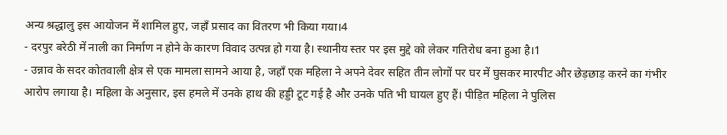अन्य श्रद्धालु इस आयोजन में शामिल हुए, जहाँ प्रसाद का वितरण भी किया गया।4
- दरपुर बरेठी में नाली का निर्माण न होने के कारण विवाद उत्पन्न हो गया है। स्थानीय स्तर पर इस मुद्दे को लेकर गतिरोध बना हुआ है।1
- उन्नाव के सदर कोतवाली क्षेत्र से एक मामला सामने आया है, जहाँ एक महिला ने अपने देवर सहित तीन लोगों पर घर में घुसकर मारपीट और छेड़छाड़ करने का गंभीर आरोप लगाया है। महिला के अनुसार, इस हमले में उनके हाथ की हड्डी टूट गई है और उनके पति भी घायल हुए हैं। पीड़ित महिला ने पुलिस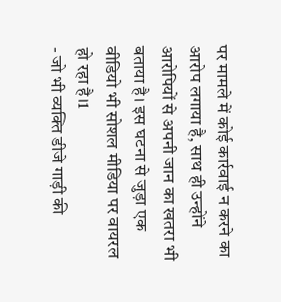पर मामले में कोई कार्रवाई न करने का आरोप लगाया है, साथ ही उन्होंने आरोपियों से अपनी जान का खतरा भी बताया है। इस घटना से जुड़ा एक वीडियो भी सोशल मीडिया पर वायरल हो रहा है।1
- जो भी व्यक्ति डीजे गाड़ी की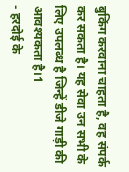बुकिंग करवाना चाहता है, वह संपर्क कर सकता है। यह सेवा उन सभी के लिए उपलब्ध है जिन्हें डीजे गाड़ी की आवश्यकता है।1
- हरदोई के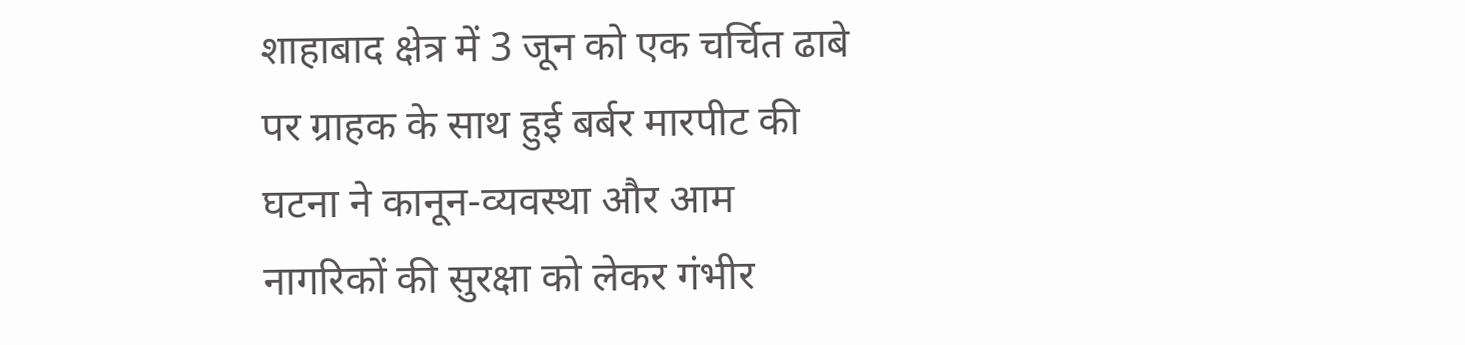शाहाबाद क्षेत्र में 3 जून को एक चर्चित ढाबे पर ग्राहक के साथ हुई बर्बर मारपीट की घटना ने कानून-व्यवस्था और आम नागरिकों की सुरक्षा को लेकर गंभीर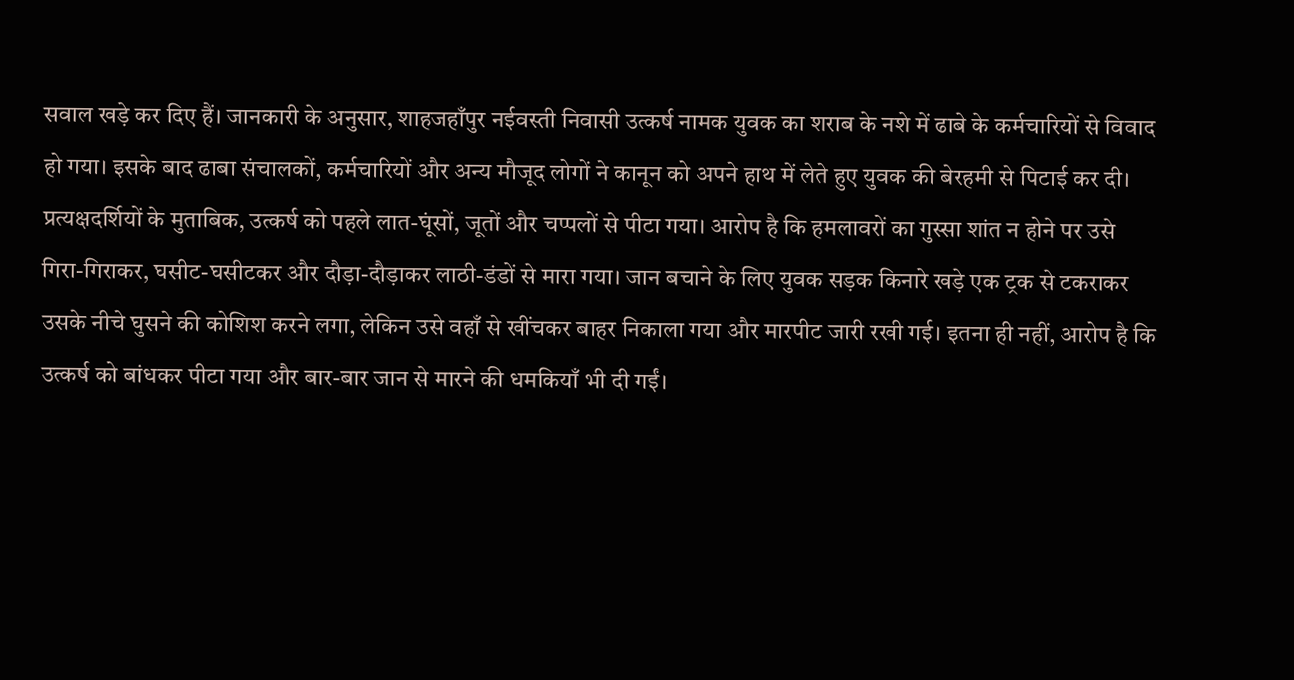सवाल खड़े कर दिए हैं। जानकारी के अनुसार, शाहजहाँपुर नईवस्ती निवासी उत्कर्ष नामक युवक का शराब के नशे में ढाबे के कर्मचारियों से विवाद हो गया। इसके बाद ढाबा संचालकों, कर्मचारियों और अन्य मौजूद लोगों ने कानून को अपने हाथ में लेते हुए युवक की बेरहमी से पिटाई कर दी। प्रत्यक्षदर्शियों के मुताबिक, उत्कर्ष को पहले लात-घूंसों, जूतों और चप्पलों से पीटा गया। आरोप है कि हमलावरों का गुस्सा शांत न होने पर उसे गिरा-गिराकर, घसीट-घसीटकर और दौड़ा-दौड़ाकर लाठी-डंडों से मारा गया। जान बचाने के लिए युवक सड़क किनारे खड़े एक ट्रक से टकराकर उसके नीचे घुसने की कोशिश करने लगा, लेकिन उसे वहाँ से खींचकर बाहर निकाला गया और मारपीट जारी रखी गई। इतना ही नहीं, आरोप है कि उत्कर्ष को बांधकर पीटा गया और बार-बार जान से मारने की धमकियाँ भी दी गईं।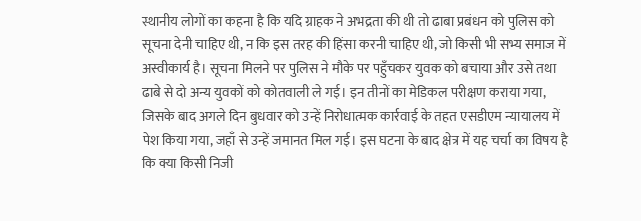स्थानीय लोगों का कहना है कि यदि ग्राहक ने अभद्रता की थी तो ढाबा प्रबंधन को पुलिस को सूचना देनी चाहिए थी, न कि इस तरह की हिंसा करनी चाहिए थी, जो किसी भी सभ्य समाज में अस्वीकार्य है। सूचना मिलने पर पुलिस ने मौके पर पहुँचकर युवक को बचाया और उसे तथा ढाबे से दो अन्य युवकों को कोतवाली ले गई। इन तीनों का मेडिकल परीक्षण कराया गया, जिसके बाद अगले दिन बुधवार को उन्हें निरोधात्मक कार्रवाई के तहत एसडीएम न्यायालय में पेश किया गया, जहाँ से उन्हें जमानत मिल गई। इस घटना के बाद क्षेत्र में यह चर्चा का विषय है कि क्या किसी निजी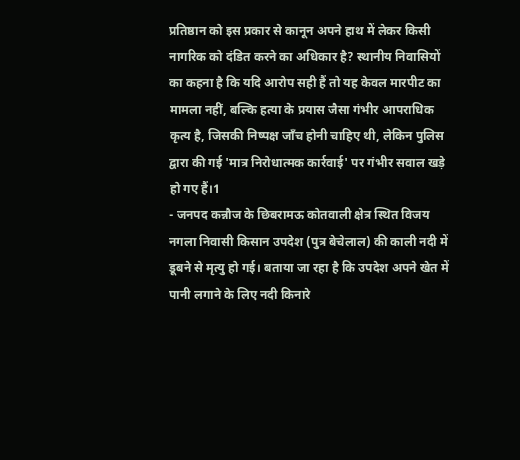प्रतिष्ठान को इस प्रकार से कानून अपने हाथ में लेकर किसी नागरिक को दंडित करने का अधिकार है? स्थानीय निवासियों का कहना है कि यदि आरोप सही हैं तो यह केवल मारपीट का मामला नहीं, बल्कि हत्या के प्रयास जैसा गंभीर आपराधिक कृत्य है, जिसकी निष्पक्ष जाँच होनी चाहिए थी, लेकिन पुलिस द्वारा की गई 'मात्र निरोधात्मक कार्रवाई' पर गंभीर सवाल खड़े हो गए हैं।1
- जनपद कन्नौज के छिबरामऊ कोतवाली क्षेत्र स्थित विजय नगला निवासी किसान उपदेश (पुत्र बेचेलाल) की काली नदी में डूबने से मृत्यु हो गई। बताया जा रहा है कि उपदेश अपने खेत में पानी लगाने के लिए नदी किनारे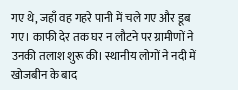गए थे, जहाँ वह गहरे पानी में चले गए और डूब गए। काफी देर तक घर न लौटने पर ग्रामीणों ने उनकी तलाश शुरू की। स्थानीय लोगों ने नदी में खोजबीन के बाद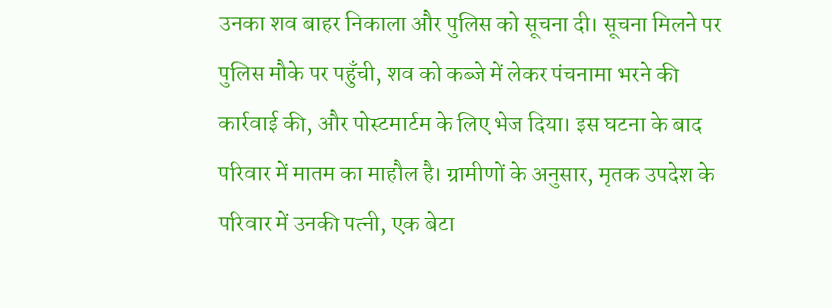उनका शव बाहर निकाला और पुलिस को सूचना दी। सूचना मिलने पर पुलिस मौके पर पहुँची, शव को कब्जे में लेकर पंचनामा भरने की कार्रवाई की, और पोस्टमार्टम के लिए भेज दिया। इस घटना के बाद परिवार में मातम का माहौल है। ग्रामीणों के अनुसार, मृतक उपदेश के परिवार में उनकी पत्नी, एक बेटा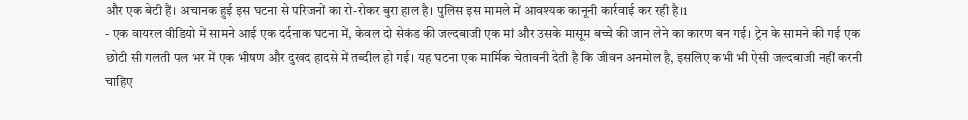और एक बेटी हैं। अचानक हुई इस घटना से परिजनों का रो-रोकर बुरा हाल है। पुलिस इस मामले में आवश्यक कानूनी कार्रवाई कर रही है।1
- एक वायरल वीडियो में सामने आई एक दर्दनाक घटना में, केवल दो सेकंड की जल्दबाजी एक मां और उसके मासूम बच्चे की जान लेने का कारण बन गई। ट्रेन के सामने की गई एक छोटी सी गलती पल भर में एक भीषण और दुखद हादसे में तब्दील हो गई। यह घटना एक मार्मिक चेतावनी देती है कि जीवन अनमोल है, इसलिए कभी भी ऐसी जल्दबाजी नहीं करनी चाहिए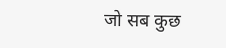जो सब कुछ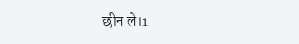छीन ले।1